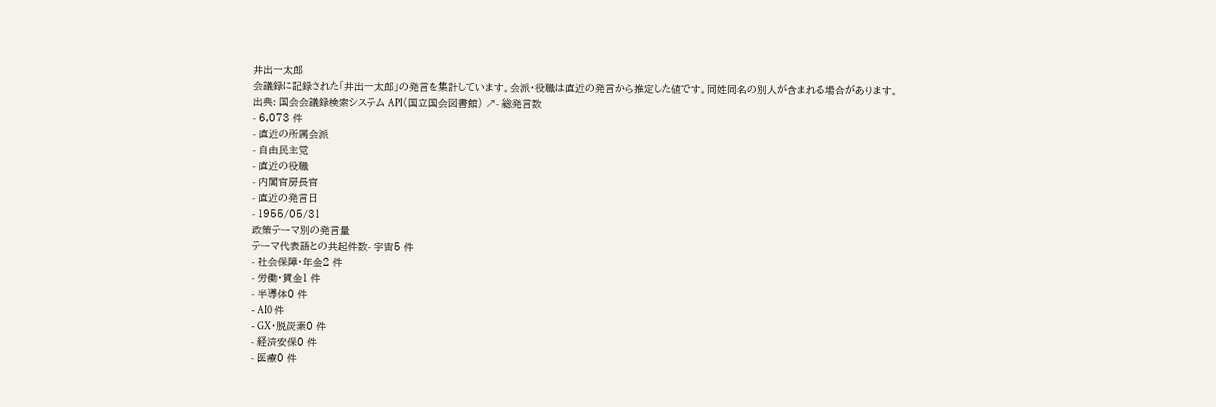井出一太郎
会議録に記録された「井出一太郎」の発言を集計しています。会派・役職は直近の発言から推定した値です。同姓同名の別人が含まれる場合があります。
出典: 国会会議録検索システム API(国立国会図書館) ↗- 総発言数
- 6,073 件
- 直近の所属会派
- 自由民主党
- 直近の役職
- 内閣官房長官
- 直近の発言日
- 1955/05/31
政策テーマ別の発言量
テーマ代表語との共起件数- 宇宙5 件
- 社会保障・年金2 件
- 労働・賃金1 件
- 半導体0 件
- AI0 件
- GX・脱炭素0 件
- 経済安保0 件
- 医療0 件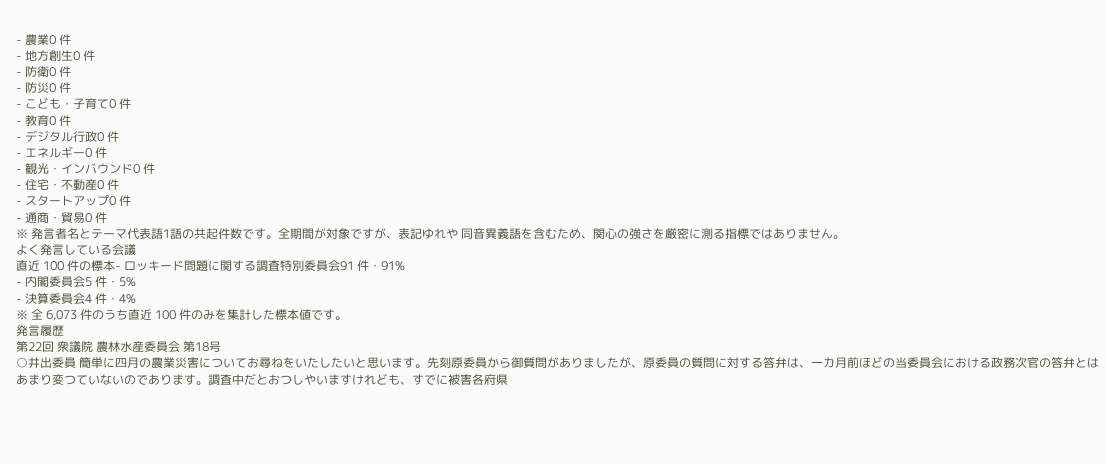- 農業0 件
- 地方創生0 件
- 防衛0 件
- 防災0 件
- こども・子育て0 件
- 教育0 件
- デジタル行政0 件
- エネルギー0 件
- 観光・インバウンド0 件
- 住宅・不動産0 件
- スタートアップ0 件
- 通商・貿易0 件
※ 発言者名とテーマ代表語1語の共起件数です。全期間が対象ですが、表記ゆれや 同音異義語を含むため、関心の強さを厳密に測る指標ではありません。
よく発言している会議
直近 100 件の標本- ロッキード問題に関する調査特別委員会91 件・91%
- 内閣委員会5 件・5%
- 決算委員会4 件・4%
※ 全 6,073 件のうち直近 100 件のみを集計した標本値です。
発言履歴
第22回 衆議院 農林水産委員会 第18号
○井出委員 簡単に四月の農業災害についてお尋ねをいたしたいと思います。先刻原委員から御質問がありましたが、原委員の質問に対する答弁は、一カ月前ほどの当委員会における政務次官の答弁とはあまり変つていないのであります。調査中だとおつしやいますけれども、すでに被害各府県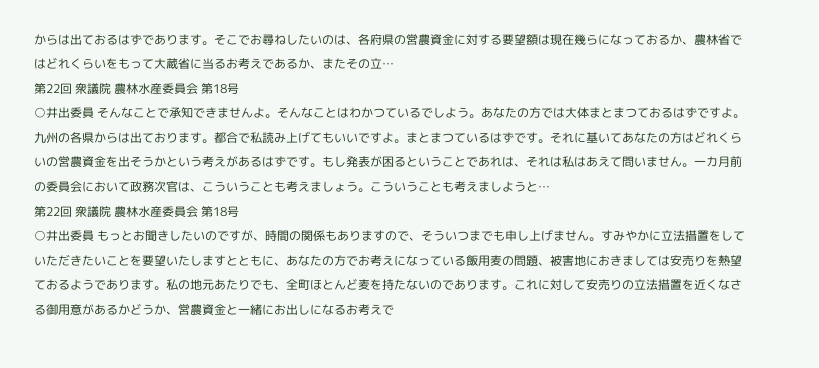からは出ておるはずであります。そこでお尋ねしたいのは、各府県の営農資金に対する要望額は現在幾らになっておるか、農林省ではどれくらいをもって大蔵省に当るお考えであるか、またその立…
第22回 衆議院 農林水産委員会 第18号
○井出委員 そんなことで承知できませんよ。そんなことはわかつているでしよう。あなたの方では大体まとまつておるはずですよ。九州の各県からは出ております。都合で私読み上げてもいいですよ。まとまつているはずです。それに基いてあなたの方はどれくらいの営農資金を出そうかという考えがあるはずです。もし発表が困るということであれは、それは私はあえて問いません。一カ月前の委員会において政務次官は、こういうことも考えましょう。こういうことも考えましようと…
第22回 衆議院 農林水産委員会 第18号
○井出委員 もっとお聞きしたいのですが、時間の関係もありますので、そういつまでも申し上げません。すみやかに立法措置をしていただきたいことを要望いたしますとともに、あなたの方でお考えになっている飯用麦の問題、被害地におきましては安売りを熱望ておるようであります。私の地元あたりでも、全町ほとんど麦を持たないのであります。これに対して安売りの立法措置を近くなさる御用意があるかどうか、営農資金と一緒にお出しになるお考えで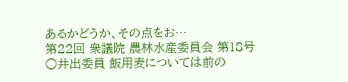あるかどうか、その点をお…
第22回 衆議院 農林水産委員会 第18号
○井出委員 飯用麦については前の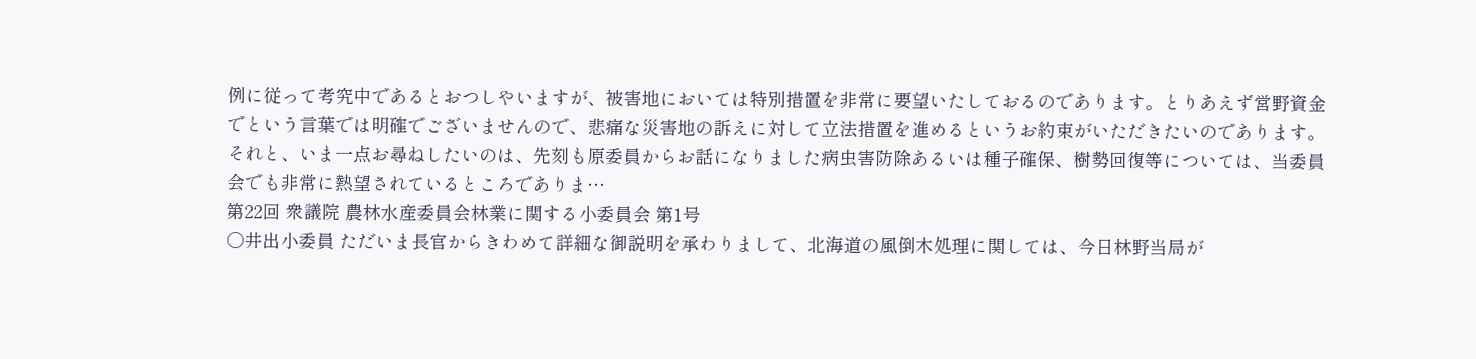例に従って考究中であるとおつしやいますが、被害地においては特別措置を非常に要望いたしておるのであります。とりあえず営野資金でという言葉では明確でございませんので、悲痛な災害地の訴えに対して立法措置を進めるというお約束がいただきたいのであります。 それと、いま一点お尋ねしたいのは、先刻も原委員からお話になりました病虫害防除あるいは種子確保、樹勢回復等については、当委員会でも非常に熱望されているところでありま…
第22回 衆議院 農林水産委員会林業に関する小委員会 第1号
○井出小委員 ただいま長官からきわめて詳細な御説明を承わりまして、北海道の風倒木処理に関しては、今日林野当局が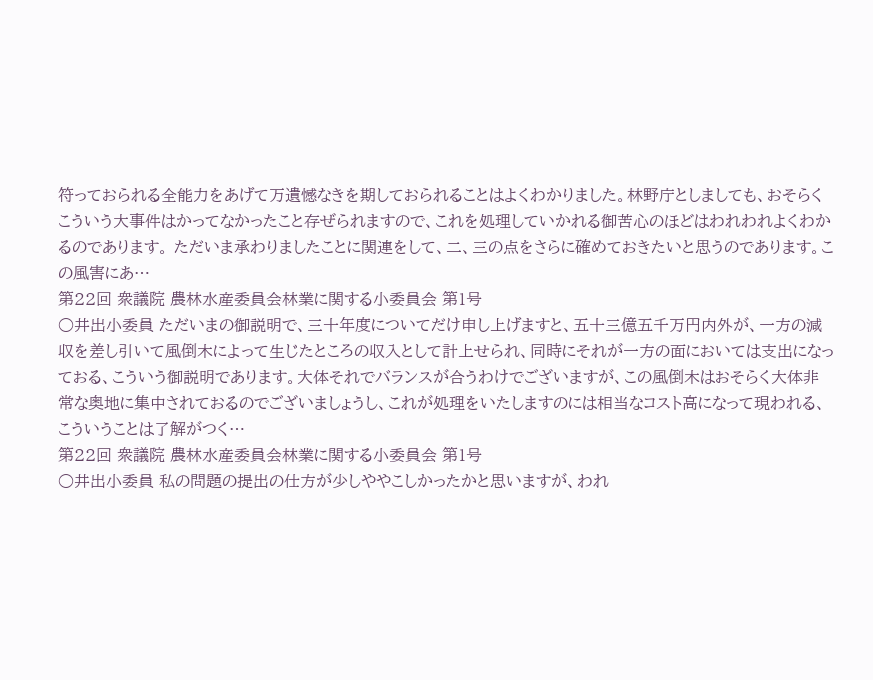符っておられる全能力をあげて万遺憾なきを期しておられることはよくわかりました。林野庁としましても、おそらくこういう大事件はかってなかったこと存ぜられますので、これを処理していかれる御苦心のほどはわれわれよくわかるのであります。 ただいま承わりましたことに関連をして、二、三の点をさらに確めておきたいと思うのであります。この風害にあ…
第22回 衆議院 農林水産委員会林業に関する小委員会 第1号
○井出小委員 ただいまの御説明で、三十年度についてだけ申し上げますと、五十三億五千万円内外が、一方の減収を差し引いて風倒木によって生じたところの収入として計上せられ、同時にそれが一方の面においては支出になっておる、こういう御説明であります。大体それでバランスが合うわけでございますが、この風倒木はおそらく大体非常な奥地に集中されておるのでございましょうし、これが処理をいたしますのには相当なコスト高になって現われる、こういうことは了解がつく…
第22回 衆議院 農林水産委員会林業に関する小委員会 第1号
○井出小委員 私の問題の提出の仕方が少しややこしかったかと思いますが、われ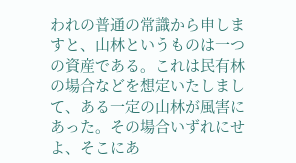われの普通の常識から申しますと、山林というものは一つの資産である。これは民有林の場合などを想定いたしまして、ある一定の山林が風害にあった。その場合いずれにせよ、そこにあ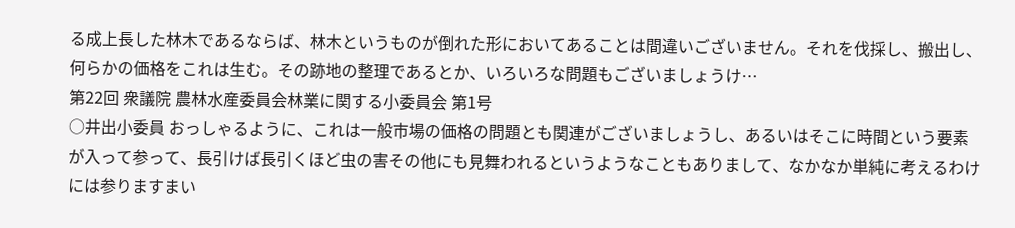る成上長した林木であるならば、林木というものが倒れた形においてあることは間違いございません。それを伐採し、搬出し、何らかの価格をこれは生む。その跡地の整理であるとか、いろいろな問題もございましょうけ…
第22回 衆議院 農林水産委員会林業に関する小委員会 第1号
○井出小委員 おっしゃるように、これは一般市場の価格の問題とも関連がございましょうし、あるいはそこに時間という要素が入って参って、長引けば長引くほど虫の害その他にも見舞われるというようなこともありまして、なかなか単純に考えるわけには参りますまい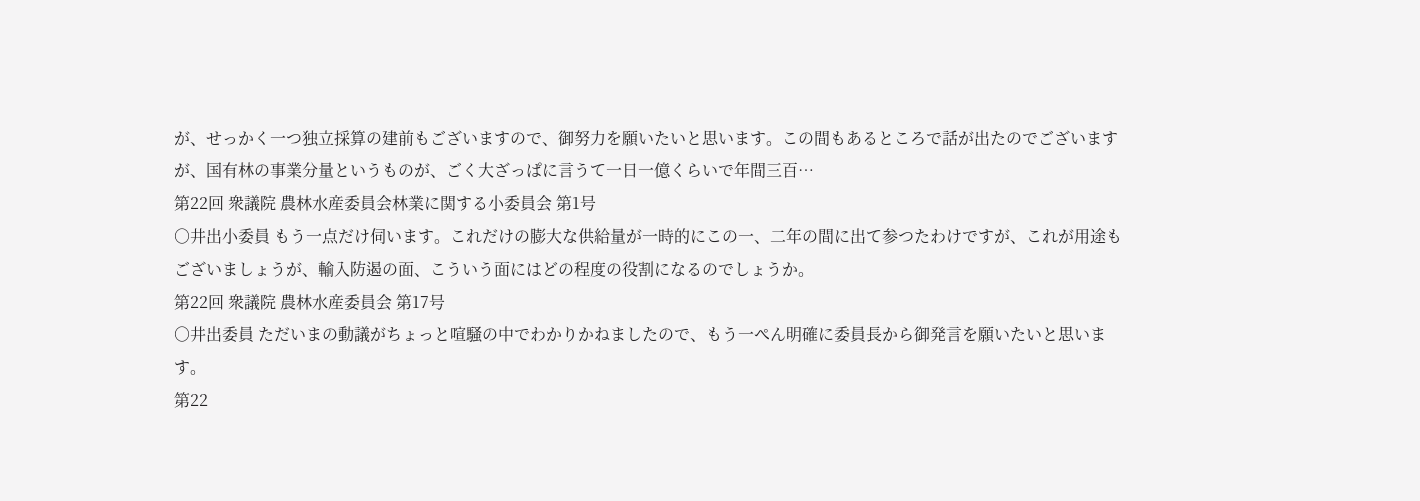が、せっかく一つ独立採算の建前もございますので、御努力を願いたいと思います。この間もあるところで話が出たのでございますが、国有林の事業分量というものが、ごく大ざっぱに言うて一日一億くらいで年間三百…
第22回 衆議院 農林水産委員会林業に関する小委員会 第1号
○井出小委員 もう一点だけ伺います。これだけの膨大な供給量が一時的にこの一、二年の間に出て参つたわけですが、これが用途もございましょうが、輸入防遏の面、こういう面にはどの程度の役割になるのでしょうか。
第22回 衆議院 農林水産委員会 第17号
○井出委員 ただいまの動議がちょっと喧騒の中でわかりかねましたので、もう一ぺん明確に委員長から御発言を願いたいと思います。
第22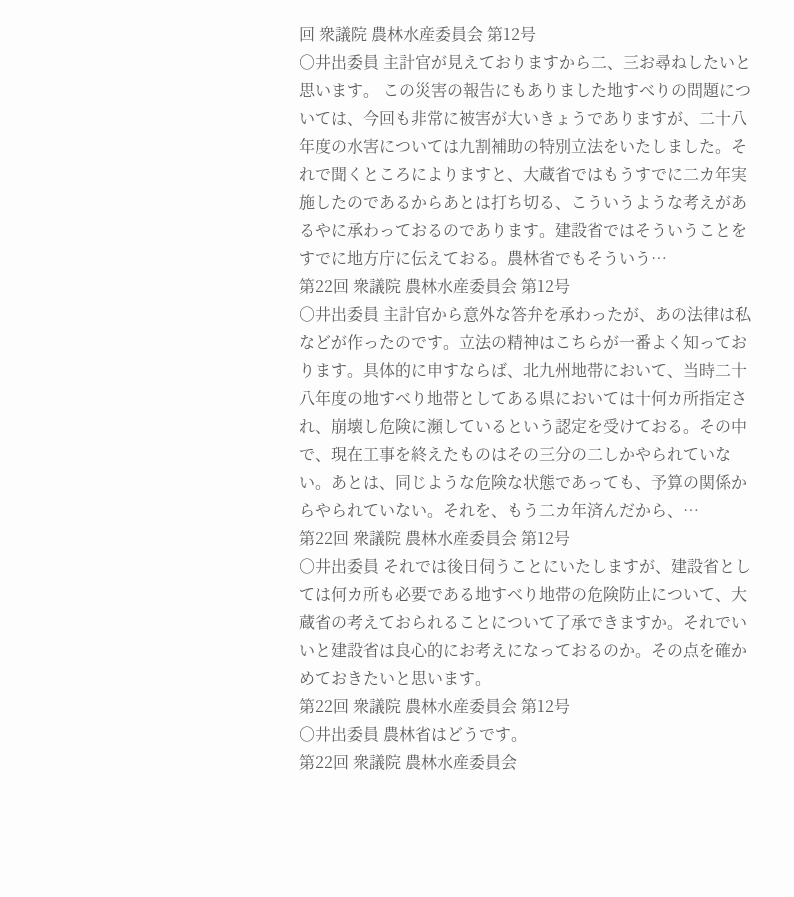回 衆議院 農林水産委員会 第12号
○井出委員 主計官が見えておりますから二、三お尋ねしたいと思います。 この災害の報告にもありました地すべりの問題については、今回も非常に被害が大いきょうでありますが、二十八年度の水害については九割補助の特別立法をいたしました。それで聞くところによりますと、大蔵省ではもうすでに二カ年実施したのであるからあとは打ち切る、こういうような考えがあるやに承わっておるのであります。建設省ではそういうことをすでに地方庁に伝えておる。農林省でもそういう…
第22回 衆議院 農林水産委員会 第12号
○井出委員 主計官から意外な答弁を承わったが、あの法律は私などが作ったのです。立法の精神はこちらが一番よく知っております。具体的に申すならば、北九州地帯において、当時二十八年度の地すべり地帯としてある県においては十何カ所指定され、崩壊し危険に瀕しているという認定を受けておる。その中で、現在工事を終えたものはその三分の二しかやられていない。あとは、同じような危険な状態であっても、予算の関係からやられていない。それを、もう二カ年済んだから、…
第22回 衆議院 農林水産委員会 第12号
○井出委員 それでは後日伺うことにいたしますが、建設省としては何カ所も必要である地すべり地帯の危険防止について、大蔵省の考えておられることについて了承できますか。それでいいと建設省は良心的にお考えになっておるのか。その点を確かめておきたいと思います。
第22回 衆議院 農林水産委員会 第12号
○井出委員 農林省はどうです。
第22回 衆議院 農林水産委員会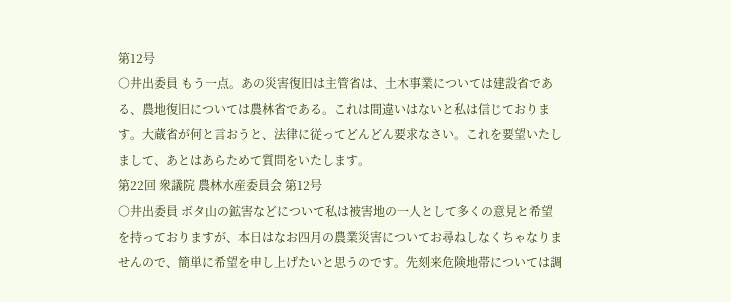第12号
○井出委員 もう一点。あの災害復旧は主管省は、土木事業については建設省である、農地復旧については農林省である。これは間違いはないと私は信じております。大蔵省が何と言おうと、法律に従ってどんどん要求なさい。これを要望いたしまして、あとはあらためて質問をいたします。
第22回 衆議院 農林水産委員会 第12号
○井出委員 ボタ山の鉱害などについて私は被害地の一人として多くの意見と希望を持っておりますが、本日はなお四月の農業災害についてお尋ねしなくちゃなりませんので、簡単に希望を申し上げたいと思うのです。先刻来危険地帯については調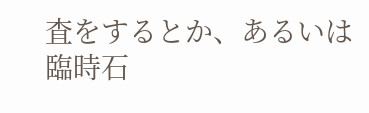査をするとか、あるいは臨時石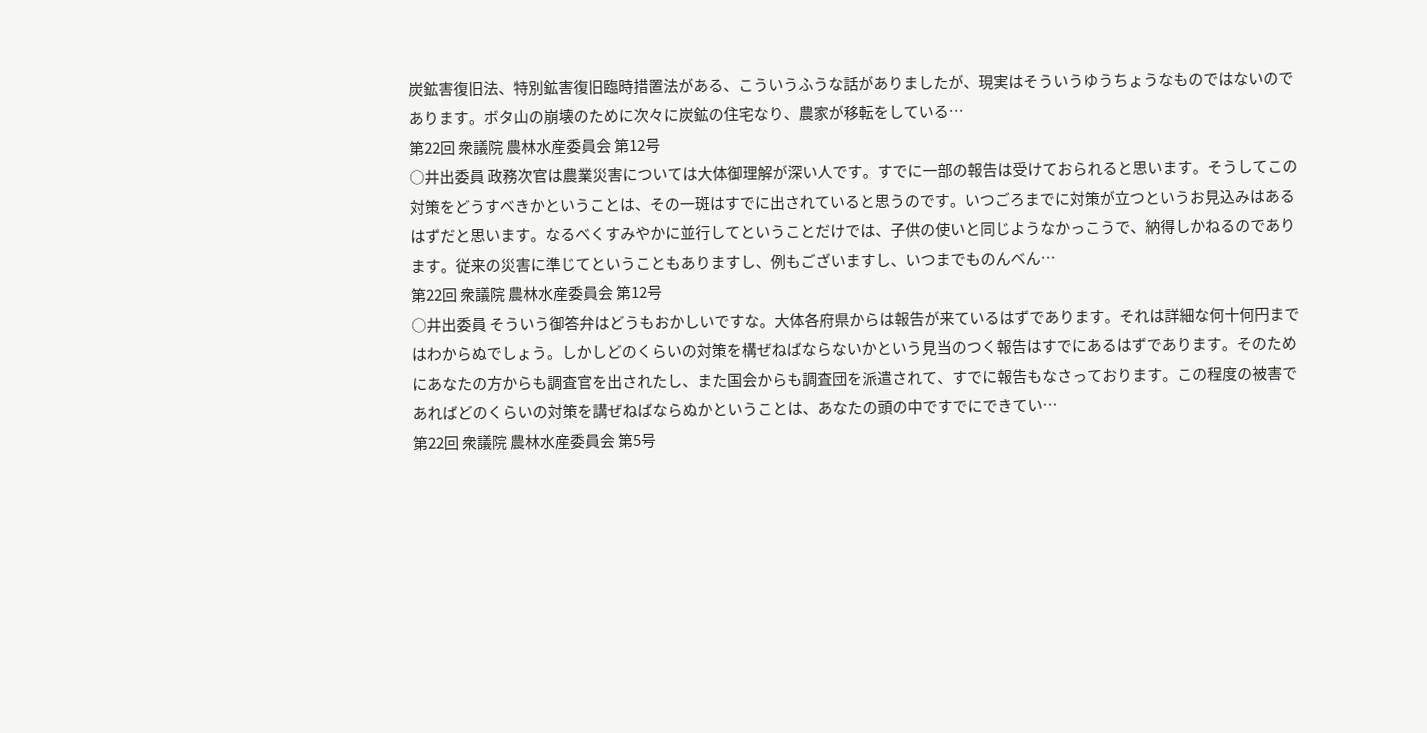炭鉱害復旧法、特別鉱害復旧臨時措置法がある、こういうふうな話がありましたが、現実はそういうゆうちょうなものではないのであります。ボタ山の崩壊のために次々に炭鉱の住宅なり、農家が移転をしている…
第22回 衆議院 農林水産委員会 第12号
○井出委員 政務次官は農業災害については大体御理解が深い人です。すでに一部の報告は受けておられると思います。そうしてこの対策をどうすべきかということは、その一斑はすでに出されていると思うのです。いつごろまでに対策が立つというお見込みはあるはずだと思います。なるべくすみやかに並行してということだけでは、子供の使いと同じようなかっこうで、納得しかねるのであります。従来の災害に準じてということもありますし、例もございますし、いつまでものんべん…
第22回 衆議院 農林水産委員会 第12号
○井出委員 そういう御答弁はどうもおかしいですな。大体各府県からは報告が来ているはずであります。それは詳細な何十何円まではわからぬでしょう。しかしどのくらいの対策を構ぜねばならないかという見当のつく報告はすでにあるはずであります。そのためにあなたの方からも調査官を出されたし、また国会からも調査団を派遣されて、すでに報告もなさっております。この程度の被害であればどのくらいの対策を講ぜねばならぬかということは、あなたの頭の中ですでにできてい…
第22回 衆議院 農林水産委員会 第5号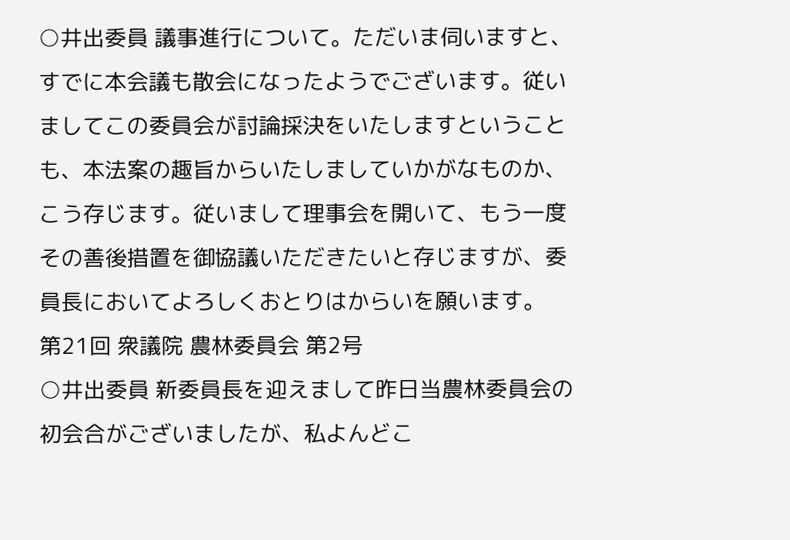○井出委員 議事進行について。ただいま伺いますと、すでに本会議も散会になったようでございます。従いましてこの委員会が討論採決をいたしますということも、本法案の趣旨からいたしましていかがなものか、こう存じます。従いまして理事会を開いて、もう一度その善後措置を御協議いただきたいと存じますが、委員長においてよろしくおとりはからいを願います。
第21回 衆議院 農林委員会 第2号
○井出委員 新委員長を迎えまして昨日当農林委員会の初会合がございましたが、私よんどこ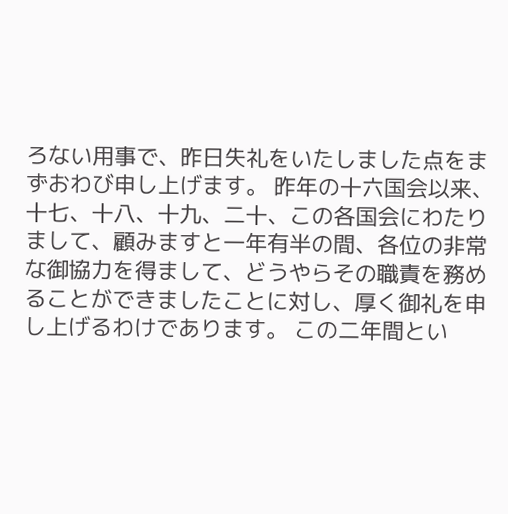ろない用事で、昨日失礼をいたしました点をまずおわび申し上げます。 昨年の十六国会以来、十七、十八、十九、二十、この各国会にわたりまして、顧みますと一年有半の間、各位の非常な御協力を得まして、どうやらその職責を務めることができましたことに対し、厚く御礼を申し上げるわけであります。 この二年間とい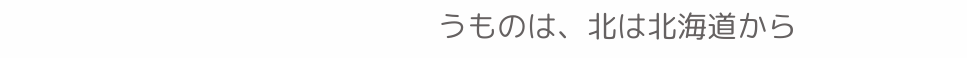うものは、北は北海道から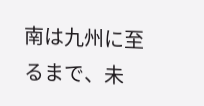南は九州に至るまで、未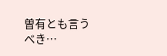曽有とも言うべき…